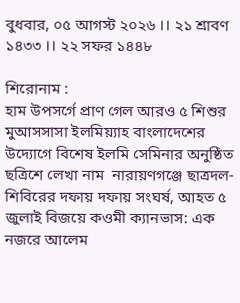বুধবার, ০৫ আগস্ট ২০২৬ ।। ২১ শ্রাবণ ১৪৩৩ ।। ২২ সফর ১৪৪৮

শিরোনাম :
হাম উপসর্গে প্রাণ গেল আরও ৫ শিশুর মুআসসাসা ইলমিয়্যাহ বাংলাদেশের উদ্যোগে বিশেষ ইলমি সেমিনার অনুষ্ঠিত ছত্রিশে লেখা নাম  নারায়ণগঞ্জে ছাত্রদল-শিবিরের দফায় দফায় সংঘর্ষ, আহত ৫ জুলাই বিজয়ে কওমী ক্যানভাস: এক নজরে আলেম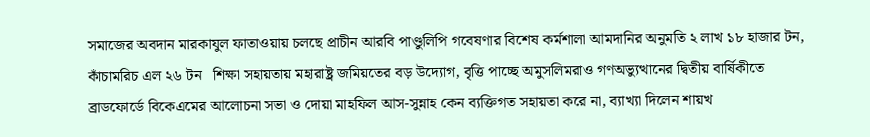সমাজের অবদান মারকাযুল ফাতাওয়ায় চলছে প্রাচীন আরবি পাণ্ডুলিপি গবেষণার বিশেষ কর্মশালা আমদানির অনুমতি ২ লাখ ১৮ হাজার টন, কাঁচামরিচ এল ২৬ টন   শিক্ষা সহায়তায় মহারাষ্ট্র জমিয়তের বড় উদ্যোগ, বৃত্তি পাচ্ছে অমুসলিমরাও গণঅভ্যুত্থানের দ্বিতীয় বার্ষিকীতে ব্রাডফোর্ডে বিকেএমের আলোচনা সভা ও দোয়া মাহফিল আস-সুন্নাহ কেন ব্যক্তিগত সহায়তা করে না, ব্যাখ্যা দিলেন শায়খ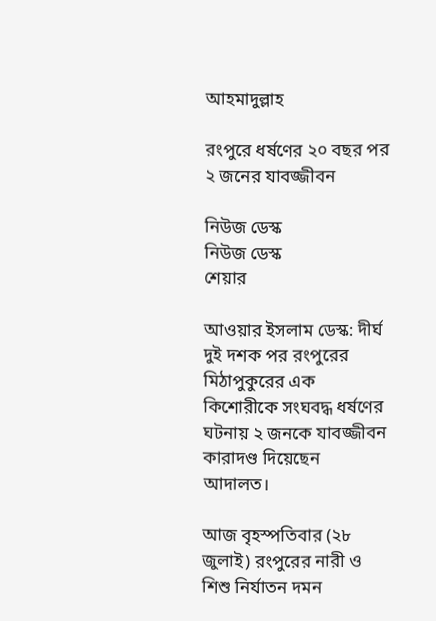আহমাদুল্লাহ

রংপুরে ধর্ষণের ২০ বছর পর ২ জনের যাবজ্জীবন

নিউজ ডেস্ক
নিউজ ডেস্ক
শেয়ার

আওয়ার ইসলাম ডেস্ক: দীর্ঘ দুই দশক পর রংপুরের মিঠাপুকুরের এক কিশোরীকে সংঘবদ্ধ ধর্ষণের ঘটনায় ২ জনকে যাবজ্জীবন কারাদণ্ড দিয়েছেন আদালত।

আজ বৃহস্পতিবার (২৮ জুলাই) রংপুরের নারী ও শিশু নির্যাতন দমন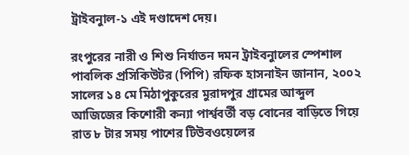ট্রাইবনুাল-১ এই দণ্ডাদেশ দেয়।

রংপুরের নারী ও শিশু নির্যাতন দমন ট্রাইবনুালের স্পেশাল পাবলিক প্রসিকিউটর (পিপি) রফিক হাসনাইন জানান, ২০০২ সালের ১৪ মে মিঠাপুকুরের মুরাদপুর গ্রামের আব্দুল আজিজের কিশোরী কন্যা পার্শ্ববর্তী বড় বোনের বাড়িতে গিয়ে রাত ৮ টার সময় পাশের টিউবওয়েলের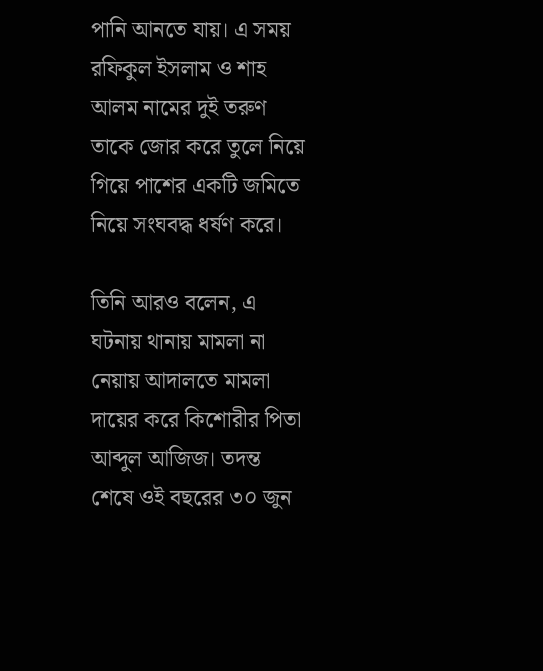পানি আনতে যায়। এ সময় রফিকুল ইসলাম ও শাহ আলম নামের দুই তরুণ তাকে জোর করে তুলে নিয়ে গিয়ে পাশের একটি জমিতে নিয়ে সংঘবদ্ধ ধর্ষণ করে।

তিনি আরও বলেন, এ ঘটনায় থানায় মামলা না নেয়ায় আদালতে মামলা দায়ের করে কিশোরীর পিতা আব্দুল আজিজ। তদন্ত শেষে ওই বছরের ৩০ জুন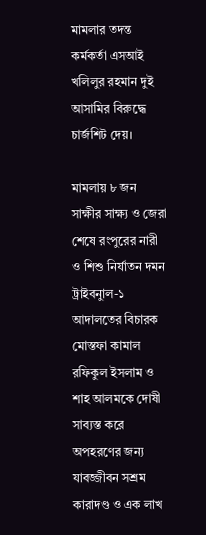মামলার তদন্ত কর্মকর্তা এসআই খলিলুর রহমান দুই আসামির বিরুদ্ধে চার্জশিট দেয়।

মামলায় ৮ জন সাক্ষীর সাক্ষ্য ও জেরা শেষে রংপুরের নারী ও শিশু নির্যাতন দমন ট্রাইবনুাল-১ আদালতের বিচারক মোস্তফা কামাল রফিকুল ইসলাম ও শাহ আলমকে দোষী সাব্যস্ত করে অপহরণের জন্য যাবজ্জীবন সশ্রম কারাদণ্ড ও এক লাখ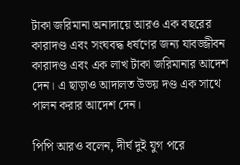টাকা জরিমানা অনাদায়ে আরও এক বছরের কারাদণ্ড এবং সংঘবদ্ধ ধর্ষণের জন্য যাবজ্জীবন কারাদণ্ড এবং এক লাখ টাকা জরিমানার আদেশ দেন। এ ছাড়াও আদালত উভয় দণ্ড এক সাথে পালন করার আদেশ দেন।

পিপি আরও বলেন, দীর্ঘ দুই যুগ পরে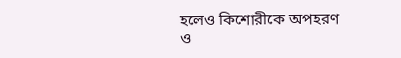হলেও কিশোরীকে অপহরণ ও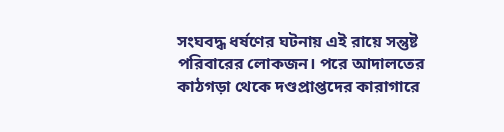সংঘবদ্ধ ধর্ষণের ঘটনায় এই রায়ে সন্তুষ্ট পরিবারের লোকজন। পরে আদালতের কাঠগড়া থেকে দণ্ডপ্রাপ্তদের কারাগারে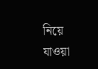নিয়ে যাওয়া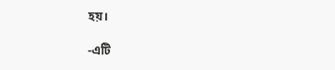হয়।

-এটি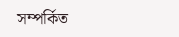সম্পর্কিত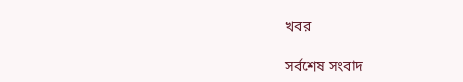খবর

সর্বশেষ সংবাদ